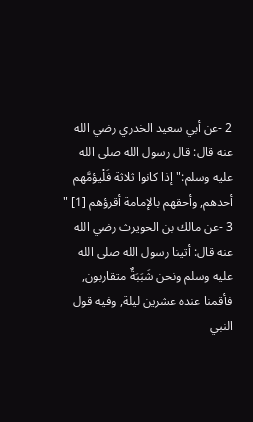2 -عن أبي سعيد الخدري رضي الله عنه قال: قال رسول الله صلى الله عليه وسلم:"إذا كانوا ثلاثة فَلْيؤمَّهم أحدهم, وأحقهم بالإمامة أقرؤهم [1] "
3 -عن مالك بن الحويرث رضي الله عنه قال: أتينا رسول الله صلى الله عليه وسلم ونحن شَبَبَةٌ متقاربون, فأقمنا عنده عشرين ليلة, وفيه قول النبي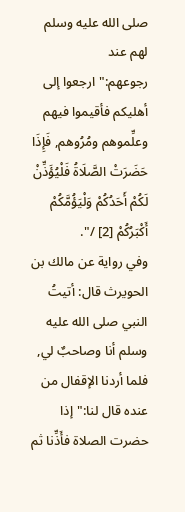صلى الله عليه وسلم لهم عند رجوعهم:"ارجعوا إلى أهليكم فأقيموا فيهم وعلِّموهم ومُرُوهم, فَإِذَا حَضَرَتْ الصَّلَاةُ فَلْيُؤَذِّنْ لَكُمْ أَحَدُكُمْ وَلْيَؤُمَّكُمْ أَكْبَرُكُمْ [2] /".
وفي رواية عن مالك بن الحويرث قال: أتيتُ النبي صلى الله عليه وسلم أنا وصاحبٌ لي, فلما أردنا الإقفال من عنده قال لنا:"إذا حضرت الصلاة فأَذِّنا ثم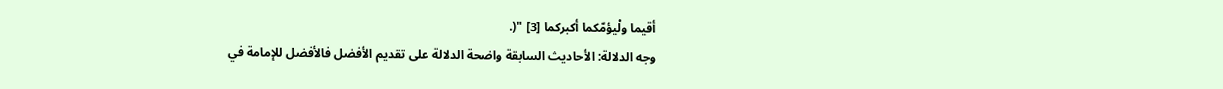أقيما ولْيؤمّكما أكبركما [3] "(.
وجه الدلالة: الأحاديث السابقة واضحة الدلالة على تقديم الأفضل فالأفضل للإمامة في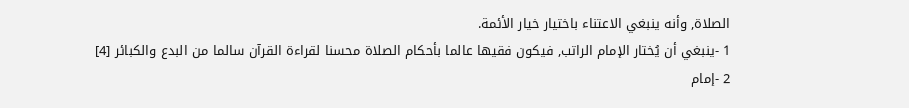الصلاة, وأنه ينبغي الاعتناء باختيار خيار الأئمة.
1 -ينبغي أن يُختار الإمام الراتب, فيكون فقيها عالما بأحكام الصلاة محسنا لقراءة القرآن سالما من البدع والكبائر [4]
2 -إمام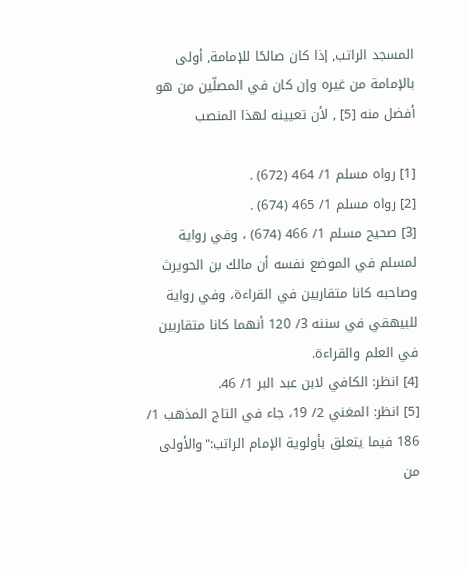المسجد الراتب, إذا كان صالحًا للإمامة, أولى بالإمامة من غيره وإن كان في المصلّين من هو أفضل منه [5] , لأن تعيينه لهذا المنصب

[1] رواه مسلم 1/ 464 (672) .
[2] رواه مسلم 1/ 465 (674) .
[3] صحيح مسلم 1/ 466 (674) ، وفي رواية لمسلم في الموضع نفسه أن مالك بن الحويرث وصاحبه كانا متقاربين في القراءة، وفي رواية للبيهقي في سننه 3/ 120 أنهما كانا متقاربين في العلم والقراءة.
[4] انظر: الكافي لابن عبد البر 1/ 46.
[5] انظر: المغني 2/ 19، جاء في التاج المذهب 1/ 186 فيما يتعلق بأولوية الإمام الراتب:"والأولى من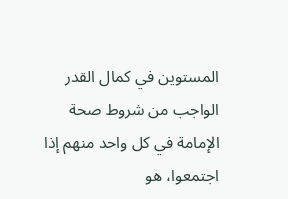المستوين في كمال القدر الواجب من شروط صحة الإمامة في كل واحد منهم إذا اجتمعوا، هو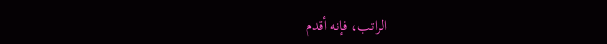الراتب، فإنه أقدم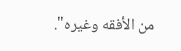من الأفقه وغيره".